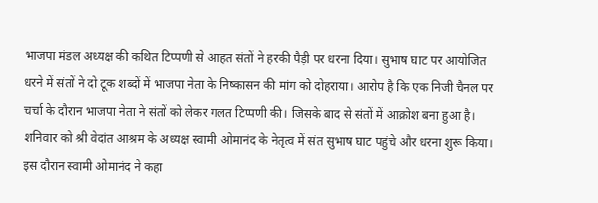भाजपा मंडल अध्यक्ष की कथित टिप्पणी से आहत संतों ने हरकी पैड़ी पर धरना दिया। सुभाष घाट पर आयोजित धरने में संतों ने दो टूक शब्दों में भाजपा नेता के निष्कासन की मांग को दोहराया। आरोप है कि एक निजी चैनल पर चर्चा के दौरान भाजपा नेता ने संतों को लेकर गलत टिप्पणी की। जिसके बाद से संतों में आक्रोश बना हुआ है।
शनिवार को श्री वेदांत आश्रम के अध्यक्ष स्वामी ओमानंद के नेतृत्व में संत सुभाष घाट पहुंचे और धरना शुरू किया। इस दौरान स्वामी ओमानंद ने कहा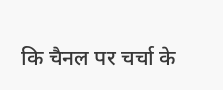कि चैनल पर चर्चा के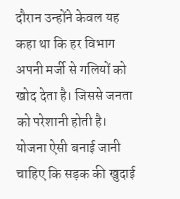दौरान उन्होंने केवल यह कहा था कि हर विभाग अपनी मर्जी से गलियों को खोद देता है। जिससे जनता को परेशानी होती है। योजना ऐसी बनाई जानी चाहिए कि सड़क की खुदाई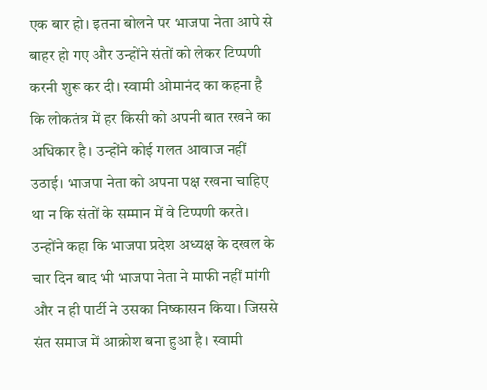एक बार हो। इतना बोलने पर भाजपा नेता आपे से बाहर हो गए और उन्होंने संतों को लेकर टिप्पणी करनी शुरू कर दी। स्वामी ओमानंद का कहना है कि लोकतंत्र में हर किसी को अपनी बात रखने का अधिकार है। उन्होंने कोई गलत आवाज नहीं उठाई। भाजपा नेता को अपना पक्ष रखना चाहिए था न कि संतों के सम्मान में वे टिप्पणी करते।
उन्होंने कहा कि भाजपा प्रदेश अध्यक्ष के दखल के चार दिन बाद भी भाजपा नेता ने माफी नहीं मांगी और न ही पार्टी ने उसका निष्कासन किया। जिससे संत समाज में आक्रोश बना हुआ है। स्वामी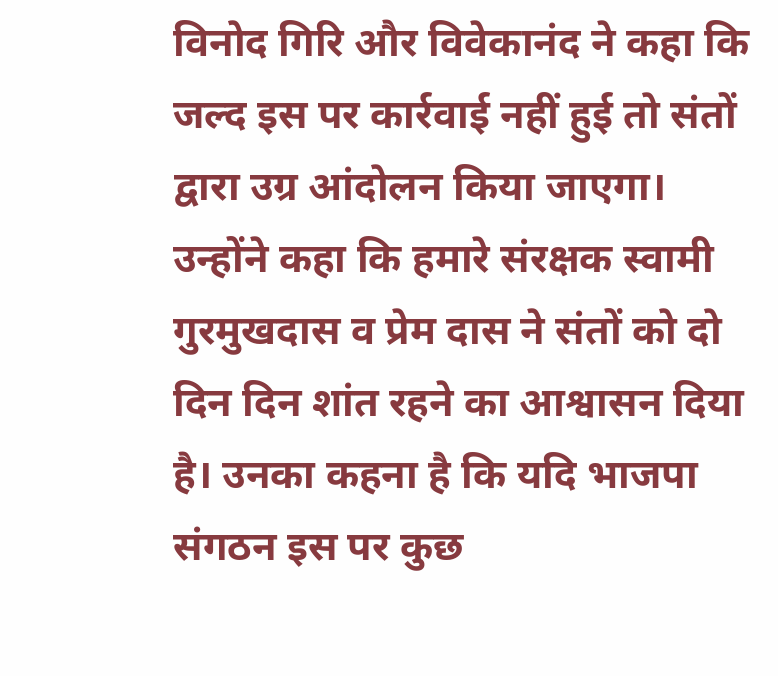विनोद गिरि और विवेकानंद ने कहा कि जल्द इस पर कार्रवाई नहीं हुई तो संतों द्वारा उग्र आंदोलन किया जाएगा।
उन्होंने कहा कि हमारे संरक्षक स्वामी गुरमुखदास व प्रेम दास ने संतों को दो दिन दिन शांत रहने का आश्वासन दिया है। उनका कहना है कि यदि भाजपा संगठन इस पर कुछ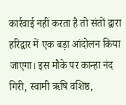कार्रवाई नहीं करता है तो संतों द्वारा हरिद्वार में एक बड़ा आंदोलन किया जाएगा। इस मौके पर कान्हा नंद गिरी, स्वामी ऋषि वशिष्ठ,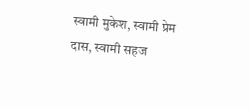स्वामी मुकेश, स्वामी प्रेम दास, स्वामी सहज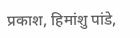प्रकाश, हिमांशु पांडे,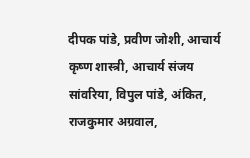दीपक पांडे, प्रवीण जोशी, आचार्य कृष्ण शास्त्री, आचार्य संजय सांवरिया, विपुल पांडे, अंकित, राजकुमार अग्रवाल,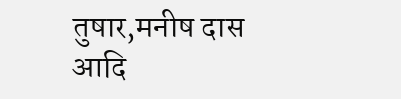तुषार,मनीष दास आदि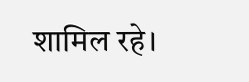शामिल रहे।